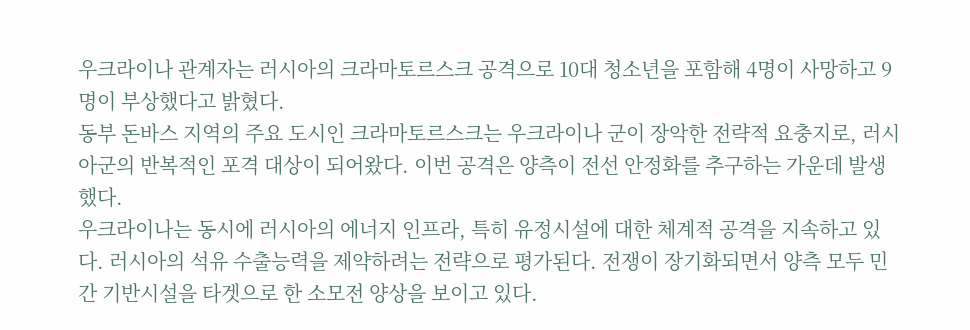우크라이나 관계자는 러시아의 크라마토르스크 공격으로 10대 청소년을 포함해 4명이 사망하고 9명이 부상했다고 밝혔다.
동부 돈바스 지역의 주요 도시인 크라마토르스크는 우크라이나 군이 장악한 전략적 요충지로, 러시아군의 반복적인 포격 대상이 되어왔다. 이번 공격은 양측이 전선 안정화를 추구하는 가운데 발생했다.
우크라이나는 동시에 러시아의 에너지 인프라, 특히 유정시설에 대한 체계적 공격을 지속하고 있다. 러시아의 석유 수출능력을 제약하려는 전략으로 평가된다. 전쟁이 장기화되면서 양측 모두 민간 기반시설을 타겟으로 한 소모전 양상을 보이고 있다.